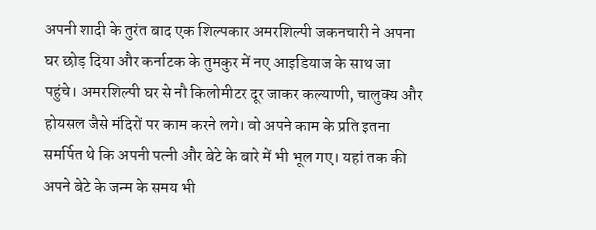अपनी शादी के तुरंत बाद एक शिल्पकार अमरशिल्पी जकनचारी ने अपना घर छोड़ दिया और कर्नाटक के तुमकुर में नए आइडियाज के साथ जा पहुंचे। अमरशिल्पी घर से नौ किलोमीटर दूर जाकर कल्याणी, चालुक्य और होयसल जैसे मंदिरों पर काम करने लगे। वो अपने काम के प्रति इतना समर्पित थे कि अपनी पत्नी और बेटे के बारे में भी भूल गए। यहां तक की अपने बेटे के जन्म के समय भी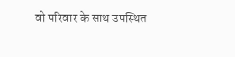वो परिवार के साथ उपस्थित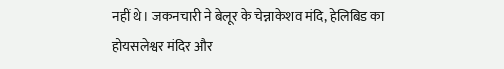नहीं थे। जकनचारी ने बेलूर के चेन्नाकेशव मंदि, हेलिबिड का होयसलेश्वर मंदिर और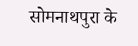सोमनाथपुरा के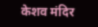केशव मंदिर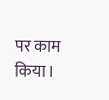पर काम किया।